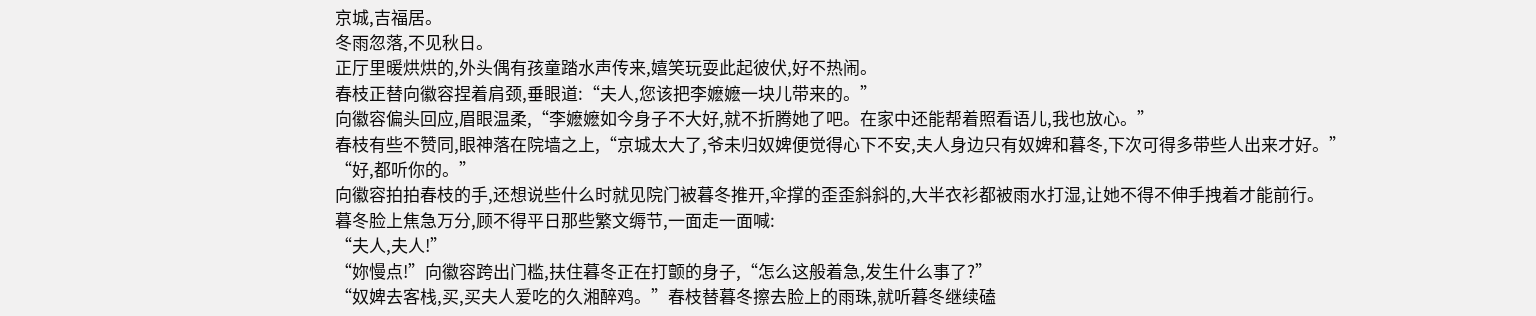京城,吉福居。
冬雨忽落,不见秋日。
正厅里暖烘烘的,外头偶有孩童踏水声传来,嬉笑玩耍此起彼伏,好不热闹。
春枝正替向徽容捏着肩颈,垂眼道:“夫人,您该把李嬷嬷一块儿带来的。”
向徽容偏头回应,眉眼温柔,“李嬷嬷如今身子不大好,就不折腾她了吧。在家中还能帮着照看语儿,我也放心。”
春枝有些不赞同,眼神落在院墙之上,“京城太大了,爷未归奴婢便觉得心下不安,夫人身边只有奴婢和暮冬,下次可得多带些人出来才好。”
“好,都听你的。”
向徽容拍拍春枝的手,还想说些什么时就见院门被暮冬推开,伞撑的歪歪斜斜的,大半衣衫都被雨水打湿,让她不得不伸手拽着才能前行。
暮冬脸上焦急万分,顾不得平日那些繁文缛节,一面走一面喊:
“夫人,夫人!”
“妳慢点!”向徽容跨出门槛,扶住暮冬正在打颤的身子,“怎么这般着急,发生什么事了?”
“奴婢去客栈,买,买夫人爱吃的久湘醉鸡。”春枝替暮冬擦去脸上的雨珠,就听暮冬继续磕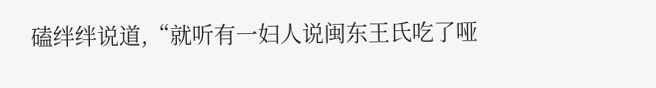磕绊绊说道,“就听有一妇人说闽东王氏吃了哑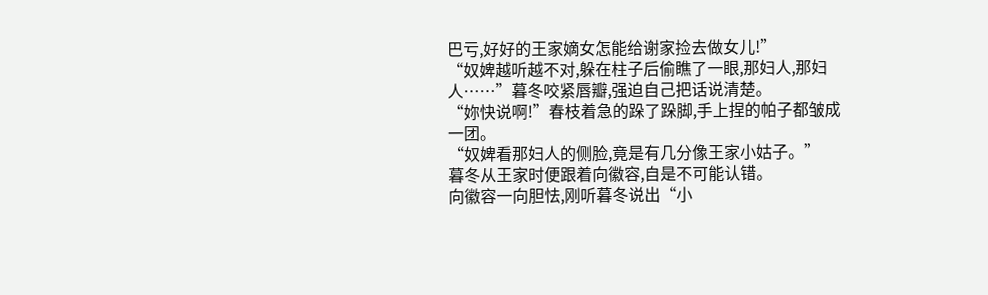巴亏,好好的王家嫡女怎能给谢家捡去做女儿!”
“奴婢越听越不对,躲在柱子后偷瞧了一眼,那妇人,那妇人……”暮冬咬紧唇瓣,强迫自己把话说清楚。
“妳快说啊!”春枝着急的跺了跺脚,手上捏的帕子都皱成一团。
“奴婢看那妇人的侧脸,竟是有几分像王家小姑子。”
暮冬从王家时便跟着向徽容,自是不可能认错。
向徽容一向胆怯,刚听暮冬说出“小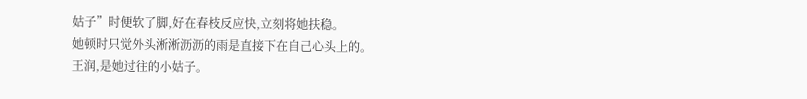姑子”时便软了脚,好在春枝反应快,立刻将她扶稳。
她顿时只觉外头淅淅沥沥的雨是直接下在自己心头上的。
王润,是她过往的小姑子。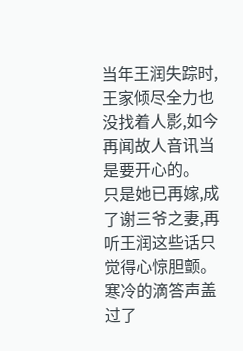当年王润失踪时,王家倾尽全力也没找着人影,如今再闻故人音讯当是要开心的。
只是她已再嫁,成了谢三爷之妻,再听王润这些话只觉得心惊胆颤。
寒冷的滴答声盖过了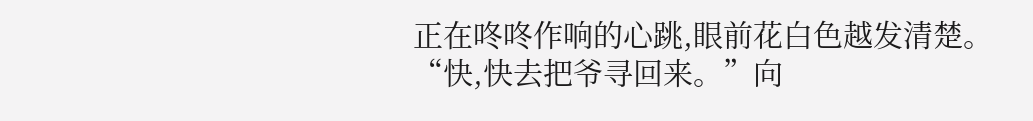正在咚咚作响的心跳,眼前花白色越发清楚。
“快,快去把爷寻回来。”向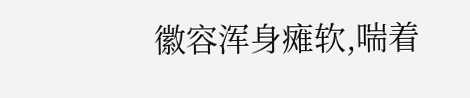徽容浑身瘫软,喘着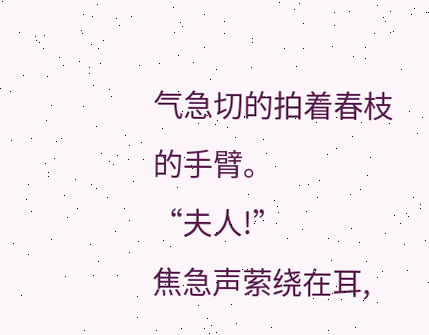气急切的拍着春枝的手臂。
“夫人!”
焦急声萦绕在耳,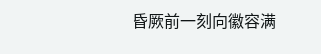昏厥前一刻向徽容满